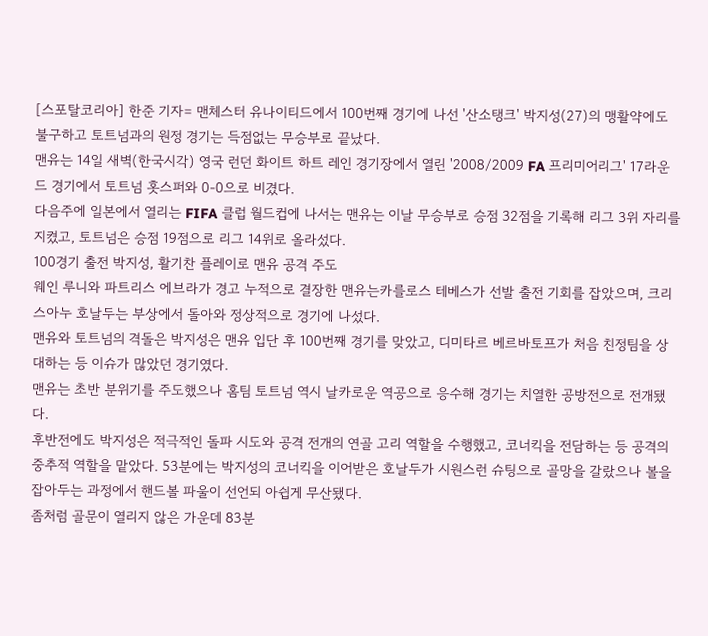[스포탈코리아] 한준 기자= 맨체스터 유나이티드에서 100번째 경기에 나선 '산소탱크' 박지성(27)의 맹활약에도 불구하고 토트넘과의 원정 경기는 득점없는 무승부로 끝났다.
맨유는 14일 새벽(한국시각) 영국 런던 화이트 하트 레인 경기장에서 열린 '2008/2009 FA 프리미어리그' 17라운드 경기에서 토트넘 홋스퍼와 0-0으로 비겼다.
다음주에 일본에서 열리는 FIFA 클럽 월드컵에 나서는 맨유는 이날 무승부로 승점 32점을 기록해 리그 3위 자리를 지켰고, 토트넘은 승점 19점으로 리그 14위로 올라섰다.
100경기 출전 박지성, 활기찬 플레이로 맨유 공격 주도
웨인 루니와 파트리스 에브라가 경고 누적으로 결장한 맨유는카를로스 테베스가 선발 출전 기회를 잡았으며, 크리스아누 호날두는 부상에서 돌아와 정상적으로 경기에 나섰다.
맨유와 토트넘의 격돌은 박지성은 맨유 입단 후 100번째 경기를 맞았고, 디미타르 베르바토프가 처음 친정팀을 상대하는 등 이슈가 많았던 경기였다.
맨유는 초반 분위기를 주도했으나 홈팀 토트넘 역시 날카로운 역공으로 응수해 경기는 치열한 공방전으로 전개됐다.
후반전에도 박지성은 적극적인 돌파 시도와 공격 전개의 연골 고리 역할을 수행했고, 코너킥을 전담하는 등 공격의 중추적 역할을 맡았다. 53분에는 박지성의 코너킥을 이어받은 호날두가 시원스런 슈팅으로 골망을 갈랐으나 볼을 잡아두는 과정에서 핸드볼 파울이 선언되 아쉽게 무산됐다.
좀처럼 골문이 열리지 않은 가운데 83분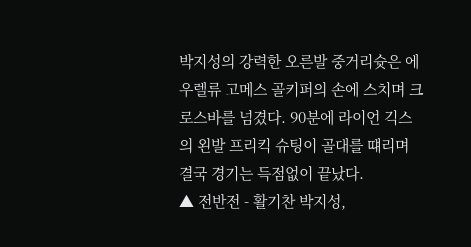박지성의 강력한 오른발 중거리슛은 에우렐류 고메스 골키퍼의 손에 스치며 크로스바를 넘겼다. 90분에 라이언 긱스의 왼발 프리킥 슈팅이 골대를 떄리며 결국 경기는 득점없이 끝났다.
▲ 전반전 - 활기찬 박지성,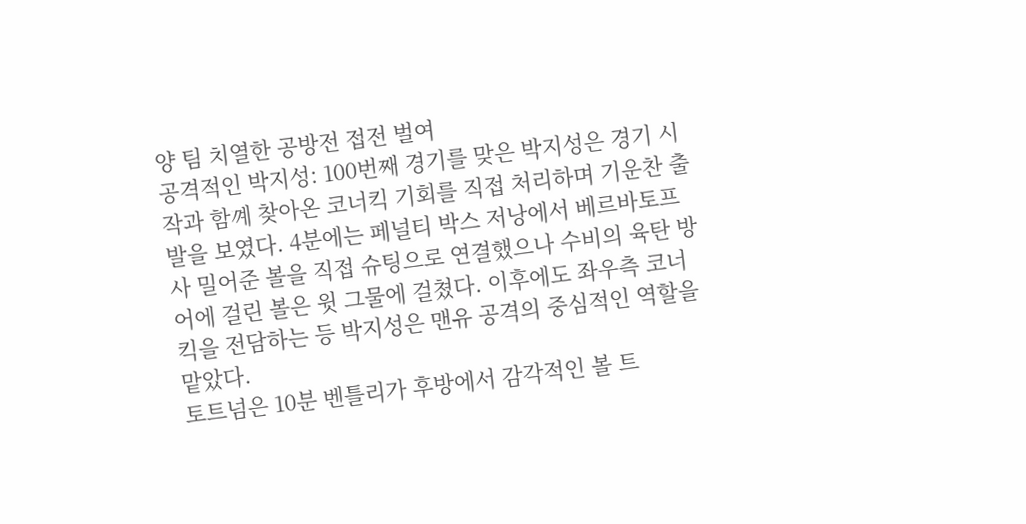양 팀 치열한 공방전 접전 벌여
공격적인 박지성: 100번째 경기를 맞은 박지성은 경기 시작과 함꼐 찾아온 코너킥 기회를 직접 처리하며 기운찬 출발을 보였다. 4분에는 페널티 박스 저낭에서 베르바토프사 밀어준 볼을 직접 슈팅으로 연결했으나 수비의 육탄 방어에 걸린 볼은 윗 그물에 걸쳤다. 이후에도 좌우측 코너킥을 전담하는 등 박지성은 맨유 공격의 중심적인 역할을 맡았다.
토트넘은 10분 벤틀리가 후방에서 감각적인 볼 트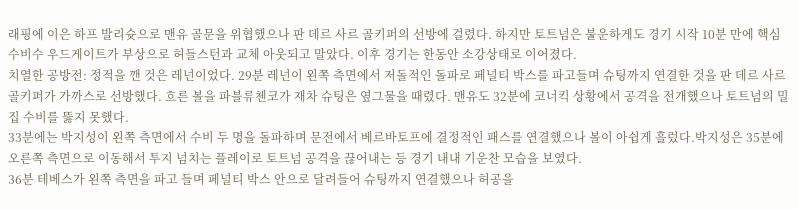래핑에 이은 하프 발리슛으로 맨유 골문을 위협했으나 판 데르 사르 골키퍼의 선방에 걸렸다. 하지만 토트넘은 불운하게도 경기 시작 10분 만에 핵심 수비수 우드게이트가 부상으로 허들스턴과 교체 아웃되고 말았다. 이후 경기는 한동안 소강상태로 이어졌다.
치열한 공방전: 정적을 깬 것은 레넌이었다. 29분 레넌이 왼쪽 측면에서 저돌적인 돌파로 페널티 박스를 파고들며 슈팅까지 연결한 것을 판 데르 사르 골키퍼가 가까스로 선방했다. 흐른 볼을 파블류첸코가 재차 슈팅은 옆그물을 때렸다. 맨유도 32분에 코너킥 상황에서 공격을 전개했으나 토트넘의 밀집 수비를 뚫지 못했다.
33분에는 박지성이 왼쪽 측면에서 수비 두 명을 돌파하며 문전에서 베르바토프에 결정적인 패스를 연결했으나 볼이 아쉽게 흘렀다.박지성은 35분에 오른쪽 측면으로 이동해서 투지 넘치는 플레이로 토트넘 공격을 끊어내는 등 경기 내내 기운찬 모습을 보였다.
36분 테베스가 왼쪽 측면을 파고 들며 페널티 박스 안으로 달려들어 슈팅까지 연결했으나 허공을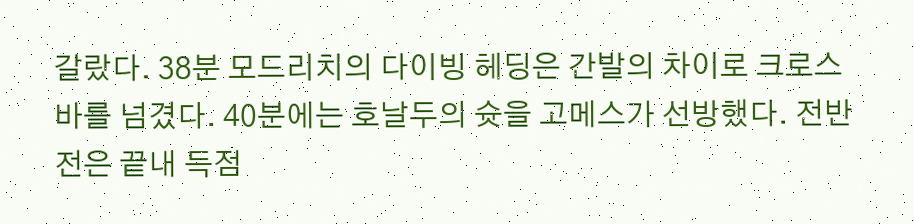갈랐다. 38분 모드리치의 다이빙 헤딩은 간발의 차이로 크로스 바를 넘겼다. 40분에는 호날두의 슛을 고메스가 선방했다. 전반전은 끝내 득점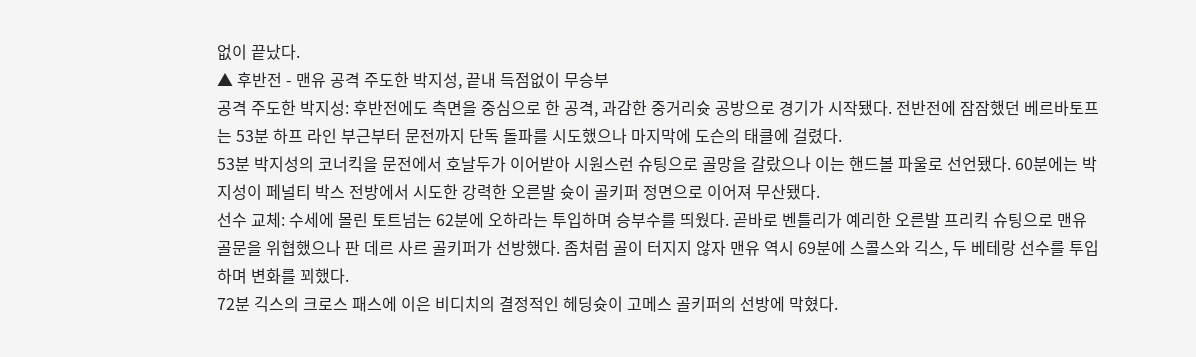없이 끝났다.
▲ 후반전 - 맨유 공격 주도한 박지성, 끝내 득점없이 무승부
공격 주도한 박지성: 후반전에도 측면을 중심으로 한 공격, 과감한 중거리슛 공방으로 경기가 시작됐다. 전반전에 잠잠했던 베르바토프는 53분 하프 라인 부근부터 문전까지 단독 돌파를 시도했으나 마지막에 도슨의 태클에 걸렸다.
53분 박지성의 코너킥을 문전에서 호날두가 이어받아 시원스런 슈팅으로 골망을 갈랐으나 이는 핸드볼 파울로 선언됐다. 60분에는 박지성이 페널티 박스 전방에서 시도한 강력한 오른발 슛이 골키퍼 정면으로 이어져 무산됐다.
선수 교체: 수세에 몰린 토트넘는 62분에 오하라는 투입하며 승부수를 띄웠다. 곧바로 벤틀리가 예리한 오른발 프리킥 슈팅으로 맨유 골문을 위협했으나 판 데르 사르 골키퍼가 선방했다. 좀처럼 골이 터지지 않자 맨유 역시 69분에 스콜스와 긱스, 두 베테랑 선수를 투입하며 변화를 꾀했다.
72분 긱스의 크로스 패스에 이은 비디치의 결정적인 헤딩슛이 고메스 골키퍼의 선방에 막혔다.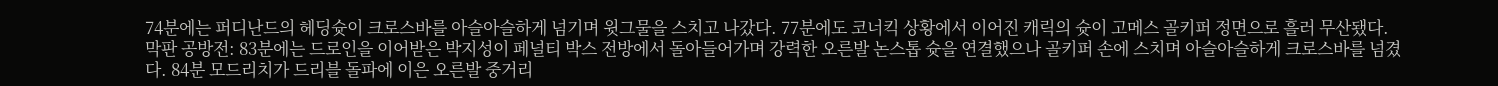74분에는 퍼디난드의 헤딩슛이 크로스바를 아슬아슬하게 넘기며 윗그물을 스치고 나갔다. 77분에도 코너킥 상황에서 이어진 캐릭의 슛이 고메스 골키퍼 정면으로 흘러 무산됐다.
막판 공방전: 83분에는 드로인을 이어받은 박지성이 페널티 박스 전방에서 돌아들어가며 강력한 오른발 논스톱 슛을 연결했으나 골키퍼 손에 스치며 아슬아슬하게 크로스바를 넘겼다. 84분 모드리치가 드리블 돌파에 이은 오른발 중거리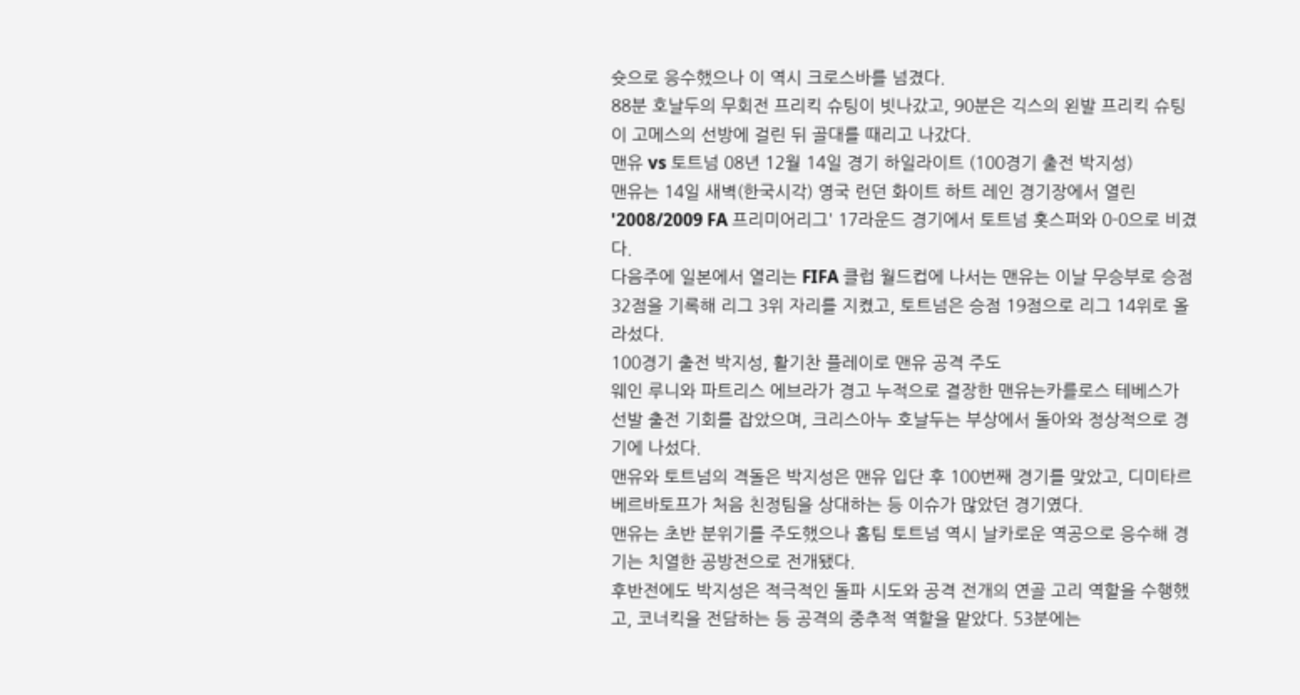슛으로 응수했으나 이 역시 크로스바를 넘겼다.
88분 호날두의 무회전 프리킥 슈팅이 빗나갔고, 90분은 긱스의 왼발 프리킥 슈팅이 고메스의 선방에 걸린 뒤 골대를 때리고 나갔다.
맨유 vs 토트넘 08년 12월 14일 경기 하일라이트 (100경기 출전 박지성)
맨유는 14일 새벽(한국시각) 영국 런던 화이트 하트 레인 경기장에서 열린 '2008/2009 FA 프리미어리그' 17라운드 경기에서 토트넘 홋스퍼와 0-0으로 비겼다.
다음주에 일본에서 열리는 FIFA 클럽 월드컵에 나서는 맨유는 이날 무승부로 승점 32점을 기록해 리그 3위 자리를 지켰고, 토트넘은 승점 19점으로 리그 14위로 올라섰다.
100경기 출전 박지성, 활기찬 플레이로 맨유 공격 주도
웨인 루니와 파트리스 에브라가 경고 누적으로 결장한 맨유는카를로스 테베스가 선발 출전 기회를 잡았으며, 크리스아누 호날두는 부상에서 돌아와 정상적으로 경기에 나섰다.
맨유와 토트넘의 격돌은 박지성은 맨유 입단 후 100번째 경기를 맞았고, 디미타르 베르바토프가 처음 친정팀을 상대하는 등 이슈가 많았던 경기였다.
맨유는 초반 분위기를 주도했으나 홈팀 토트넘 역시 날카로운 역공으로 응수해 경기는 치열한 공방전으로 전개됐다.
후반전에도 박지성은 적극적인 돌파 시도와 공격 전개의 연골 고리 역할을 수행했고, 코너킥을 전담하는 등 공격의 중추적 역할을 맡았다. 53분에는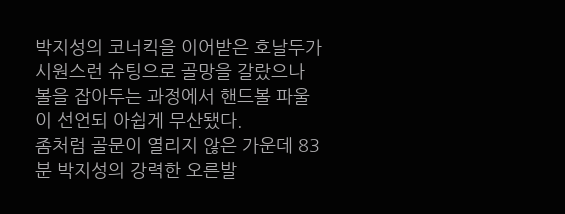박지성의 코너킥을 이어받은 호날두가 시원스런 슈팅으로 골망을 갈랐으나 볼을 잡아두는 과정에서 핸드볼 파울이 선언되 아쉽게 무산됐다.
좀처럼 골문이 열리지 않은 가운데 83분 박지성의 강력한 오른발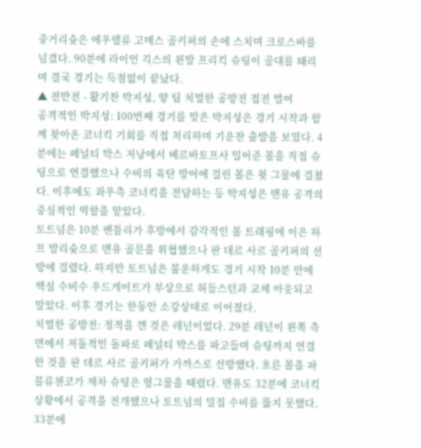중거리슛은 에우렐류 고메스 골키퍼의 손에 스치며 크로스바를 넘겼다. 90분에 라이언 긱스의 왼발 프리킥 슈팅이 골대를 떄리며 결국 경기는 득점없이 끝났다.
▲ 전반전 - 활기찬 박지성, 양 팀 치열한 공방전 접전 벌여
공격적인 박지성: 100번째 경기를 맞은 박지성은 경기 시작과 함꼐 찾아온 코너킥 기회를 직접 처리하며 기운찬 출발을 보였다. 4분에는 페널티 박스 저낭에서 베르바토프사 밀어준 볼을 직접 슈팅으로 연결했으나 수비의 육탄 방어에 걸린 볼은 윗 그물에 걸쳤다. 이후에도 좌우측 코너킥을 전담하는 등 박지성은 맨유 공격의 중심적인 역할을 맡았다.
토트넘은 10분 벤틀리가 후방에서 감각적인 볼 트래핑에 이은 하프 발리슛으로 맨유 골문을 위협했으나 판 데르 사르 골키퍼의 선방에 걸렸다. 하지만 토트넘은 불운하게도 경기 시작 10분 만에 핵심 수비수 우드게이트가 부상으로 허들스턴과 교체 아웃되고 말았다. 이후 경기는 한동안 소강상태로 이어졌다.
치열한 공방전: 정적을 깬 것은 레넌이었다. 29분 레넌이 왼쪽 측면에서 저돌적인 돌파로 페널티 박스를 파고들며 슈팅까지 연결한 것을 판 데르 사르 골키퍼가 가까스로 선방했다. 흐른 볼을 파블류첸코가 재차 슈팅은 옆그물을 때렸다. 맨유도 32분에 코너킥 상황에서 공격을 전개했으나 토트넘의 밀집 수비를 뚫지 못했다.
33분에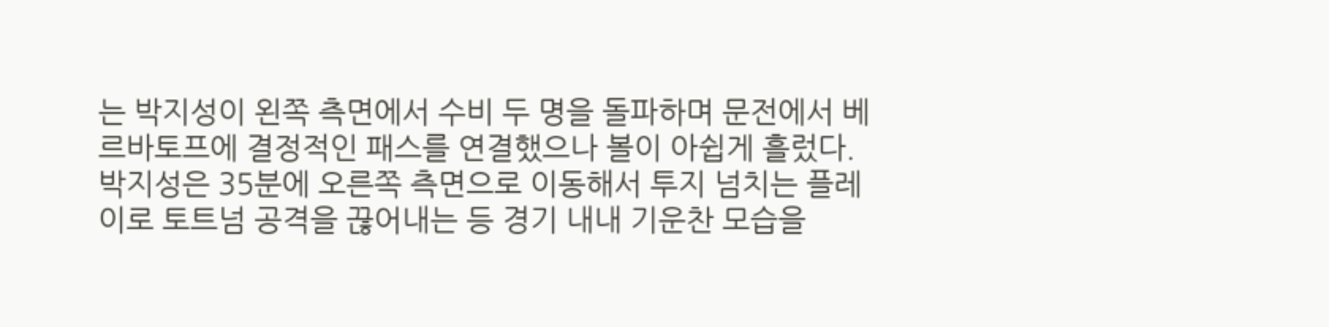는 박지성이 왼쪽 측면에서 수비 두 명을 돌파하며 문전에서 베르바토프에 결정적인 패스를 연결했으나 볼이 아쉽게 흘렀다.박지성은 35분에 오른쪽 측면으로 이동해서 투지 넘치는 플레이로 토트넘 공격을 끊어내는 등 경기 내내 기운찬 모습을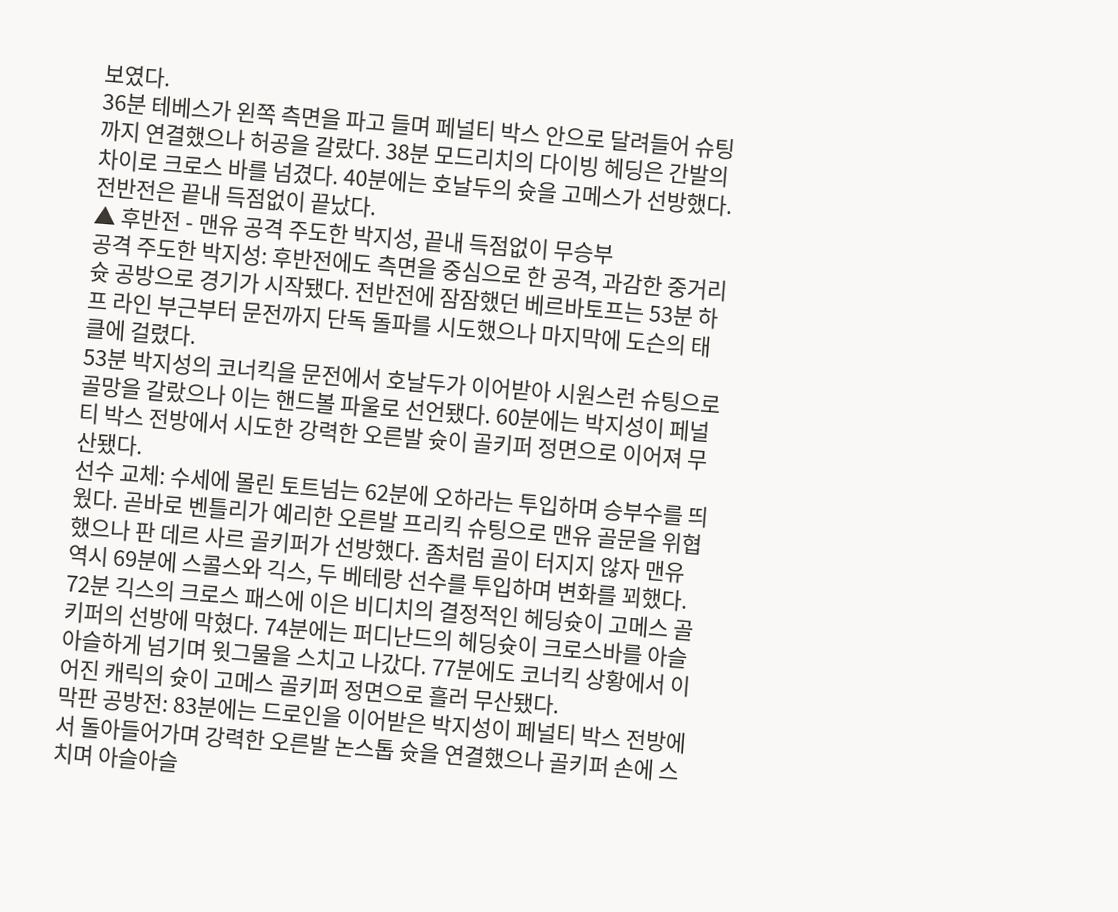보였다.
36분 테베스가 왼쪽 측면을 파고 들며 페널티 박스 안으로 달려들어 슈팅까지 연결했으나 허공을 갈랐다. 38분 모드리치의 다이빙 헤딩은 간발의 차이로 크로스 바를 넘겼다. 40분에는 호날두의 슛을 고메스가 선방했다. 전반전은 끝내 득점없이 끝났다.
▲ 후반전 - 맨유 공격 주도한 박지성, 끝내 득점없이 무승부
공격 주도한 박지성: 후반전에도 측면을 중심으로 한 공격, 과감한 중거리슛 공방으로 경기가 시작됐다. 전반전에 잠잠했던 베르바토프는 53분 하프 라인 부근부터 문전까지 단독 돌파를 시도했으나 마지막에 도슨의 태클에 걸렸다.
53분 박지성의 코너킥을 문전에서 호날두가 이어받아 시원스런 슈팅으로 골망을 갈랐으나 이는 핸드볼 파울로 선언됐다. 60분에는 박지성이 페널티 박스 전방에서 시도한 강력한 오른발 슛이 골키퍼 정면으로 이어져 무산됐다.
선수 교체: 수세에 몰린 토트넘는 62분에 오하라는 투입하며 승부수를 띄웠다. 곧바로 벤틀리가 예리한 오른발 프리킥 슈팅으로 맨유 골문을 위협했으나 판 데르 사르 골키퍼가 선방했다. 좀처럼 골이 터지지 않자 맨유 역시 69분에 스콜스와 긱스, 두 베테랑 선수를 투입하며 변화를 꾀했다.
72분 긱스의 크로스 패스에 이은 비디치의 결정적인 헤딩슛이 고메스 골키퍼의 선방에 막혔다. 74분에는 퍼디난드의 헤딩슛이 크로스바를 아슬아슬하게 넘기며 윗그물을 스치고 나갔다. 77분에도 코너킥 상황에서 이어진 캐릭의 슛이 고메스 골키퍼 정면으로 흘러 무산됐다.
막판 공방전: 83분에는 드로인을 이어받은 박지성이 페널티 박스 전방에서 돌아들어가며 강력한 오른발 논스톱 슛을 연결했으나 골키퍼 손에 스치며 아슬아슬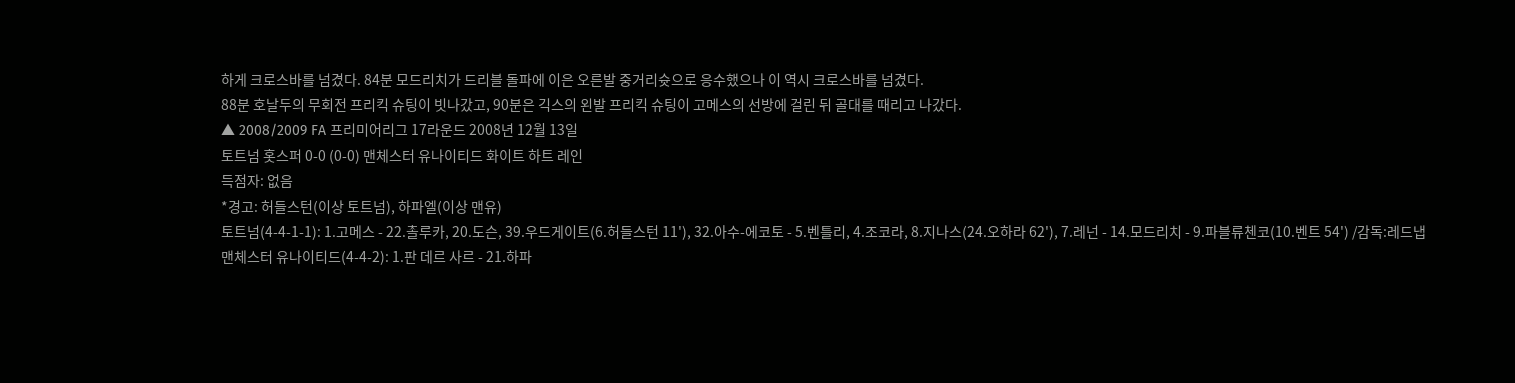하게 크로스바를 넘겼다. 84분 모드리치가 드리블 돌파에 이은 오른발 중거리슛으로 응수했으나 이 역시 크로스바를 넘겼다.
88분 호날두의 무회전 프리킥 슈팅이 빗나갔고, 90분은 긱스의 왼발 프리킥 슈팅이 고메스의 선방에 걸린 뒤 골대를 때리고 나갔다.
▲ 2008/2009 FA 프리미어리그 17라운드 2008년 12월 13일
토트넘 홋스퍼 0-0 (0-0) 맨체스터 유나이티드 화이트 하트 레인
득점자: 없음
*경고: 허들스턴(이상 토트넘), 하파엘(이상 맨유)
토트넘(4-4-1-1): 1.고메스 - 22.촐루카, 20.도슨, 39.우드게이트(6.허들스턴 11'), 32.아수-에코토 - 5.벤틀리, 4.조코라, 8.지나스(24.오하라 62'), 7.레넌 - 14.모드리치 - 9.파블류첸코(10.벤트 54') /감독:레드냅
맨체스터 유나이티드(4-4-2): 1.판 데르 사르 - 21.하파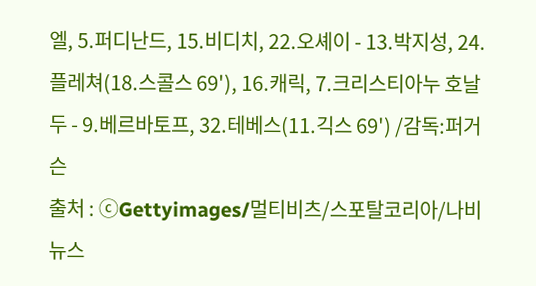엘, 5.퍼디난드, 15.비디치, 22.오셰이 - 13.박지성, 24.플레쳐(18.스콜스 69'), 16.캐릭, 7.크리스티아누 호날두 - 9.베르바토프, 32.테베스(11.긱스 69') /감독:퍼거슨
출처 : ⓒGettyimages/멀티비츠/스포탈코리아/나비뉴스